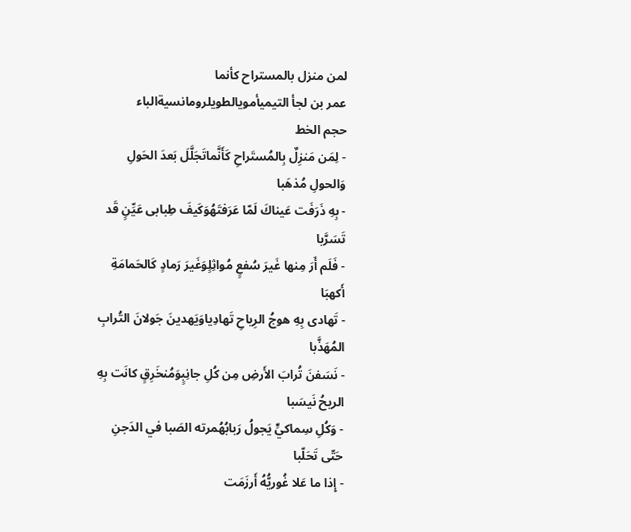لمن منزل بالمستراح كأنما
عمر بن لجأ التيميأمويالطويلرومانسيةالباء
حجم الخط
- لِمَن مَنزِلٌ بِالمُستَراحِ كَأَنَّماتَجَلَّلَ بَعدَ الحَولِ وَالحولِ مُذهَبا
- بِهِ ذَرَفَت عَيناكَ لَمّا عَرَفتَهُوَكَيفَ طِبابى عَيِّنٍ قَد تَسَرَّبا
- فَلَم أَرَ مِنها غَيرَ سُفعٍ مُواثِلٍوَغَيرَ رَمادٍ كَالحَمامَةِ أَكهبَا
- تَهادى بِهِ هوجُ الرِياحِ تَهادِياوَيَهدينَ جَولانَ التُرابِ المُهَذَّبا
- نَسَفنَ تُرابَ الأَرضِ مِن كُلِ جانِبٍوَمُنخَرِقٍ كانَت بِهِ الريحُ نَيسَبا
- وَكُلِ سِماكيٍّ يَجولُ رَبابُهُمرته الصَبا في الدَجنِ حَتّى تَحَلّبا
- إِذا ما عَلا غُوريُّهُ أَرزَمَت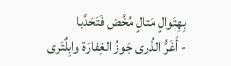بِهِتَوالٍ مَتالٍ مُخَّض فَتَحَدَّبا
- أَغَرُّ الذُرى جَوزُ الغِفارَة وابِلٌتَرى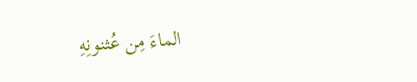الماءَ مِن عُثنونِهِ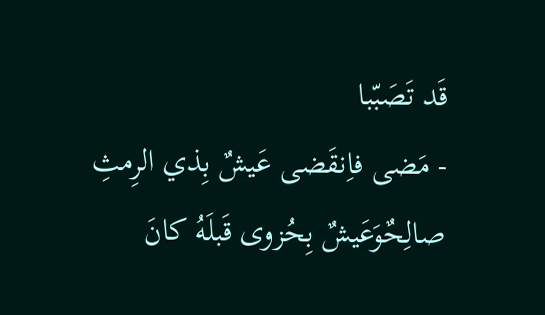قَد تَصَبّبا
- مَضى فاِنقَضى عَيشٌ بِذي الرِمثِ صالِحٌوَعَيشٌ بِحُزوى قَبلَهُ كانَ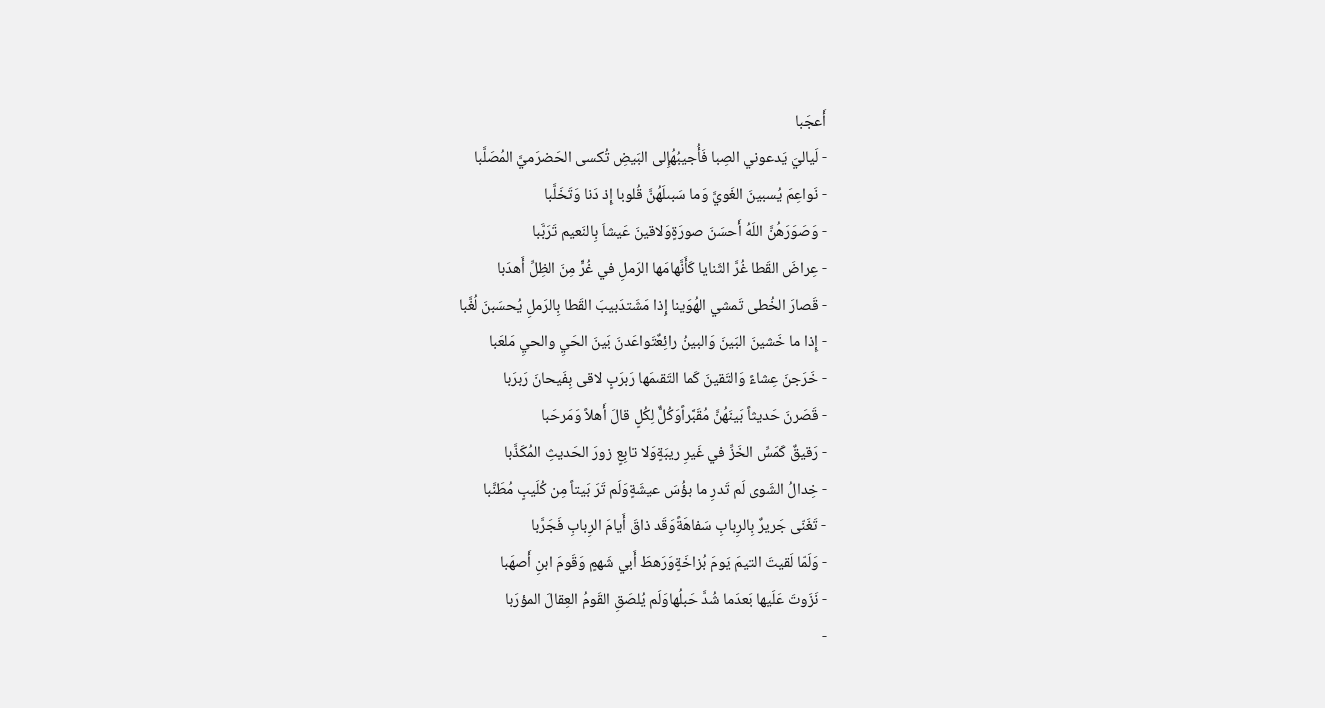أَعجَبا
- لَياليَ يَدعوني الصِبا فَأُجيبُهُإِلى البَيضِ تُكسى الحَضرَميَّ المُصَلَّبا
- نَواعِمَ يُسبينَ الغَويَّ وَما سَبىلَهُنَّ قُلوبا إِذ دَنا وَتَخَلَّبا
- وَصَوَرَهُنَّ اللَهُ أَحسَنَ صورَةٍوَلاقينَ عَيشاَ بِالنَعيم تَرَبَّبا
- عِراضَ القَطا غُرَّ الثَنايا كَأَنَّهامَها الرَملِ في غُرٍّ مِنَ الظِلِّ أَهدَبا
- قَصارَ الخُطى تَمشي الهُوَينا إِذا مَشَتدَبيبَ القَطا بِالرَملِ يُحسَبنَ لُغَّبا
- إِذا ما خَشينَ البَينَ وَالبينُ رائِعٌتَواعَدنَ بَينَ الحَيِ والحيِ مَلعَبا
- خَرَجنَ عِشاءً وَالتَقينَ كَما التَقىمَها رَبرَبٍ لاقى بِفَيحانَ رَبرَبا
- قَصَرنَ حَديثاً بَينَهُنَّ مُقَبَّراًوَكُلٌّ لِكُلٍ قالَ أَهلاً وَمَرحَبا
- رَقيقٌ كَمَسِّ الخَزِّ في غَيرِ ريبَةٍوَلا تابِعٍ زورَ الحَديثِ المُكَذَّبا
- خِدالُ الشَوى لَم تَدرِ ما بؤُسَ عيشَةٍوَلَم تَرَ بَيتاً مِن كُلَيبٍ مُطَنَّبا
- تَغَنّى جَريرٌ بِالرِبابِ سَفاهَةًوَقَد ذاقَ أَيامَ الرِبابِ فَجَرَّبا
- وَلَمّا لَقيتَ التيمَ يَومَ بُزاخَةٍوَرَهطَ أَبي شَهمٍ وَقَومَ ابنِ أَصهَبا
- نَزَوتَ عَلَيها بَعدَما شُدَّ حَبلُهاوَلَم يُلصَقِ القَومُ العِقالَ المؤرَبا
-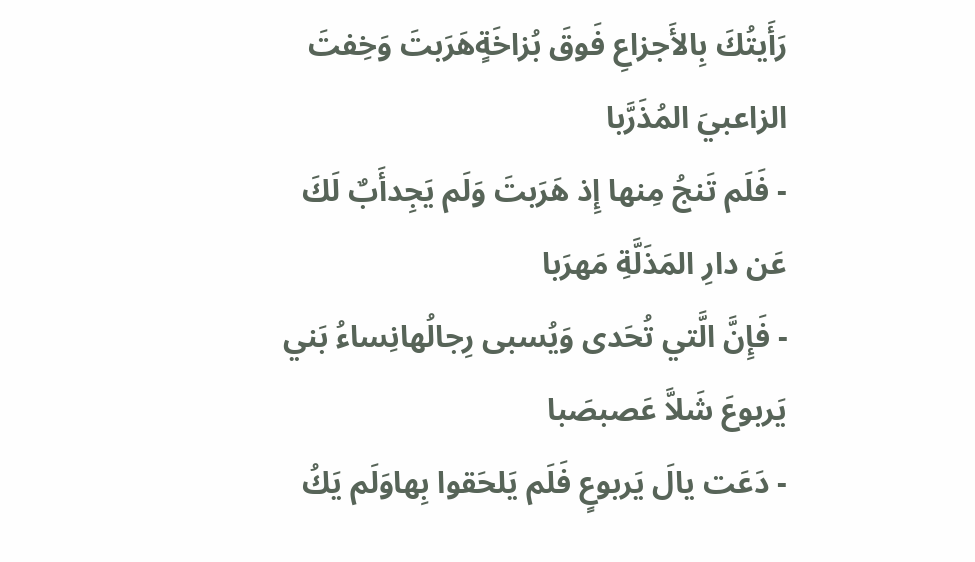رَأَيتُكَ بِالأَجزاعِ فَوقَ بُزاخَةٍهَرَبتَ وَخِفتَ الزاعبيَ المُذَرَّبا
- فَلَم تَنجُ مِنها إِذ هَرَبتَ وَلَم يَجِدأَبٌ لَكَ عَن دارِ المَذَلَّةِ مَهرَبا
- فَإِنَّ الَّتي تُحَدى وَيُسبى رِجالُهانِساءُ بَني يَربوعَ شَلاَّ عَصبصَبا
- دَعَت يالَ يَربوعٍ فَلَم يَلحَقوا بِهاوَلَم يَكُ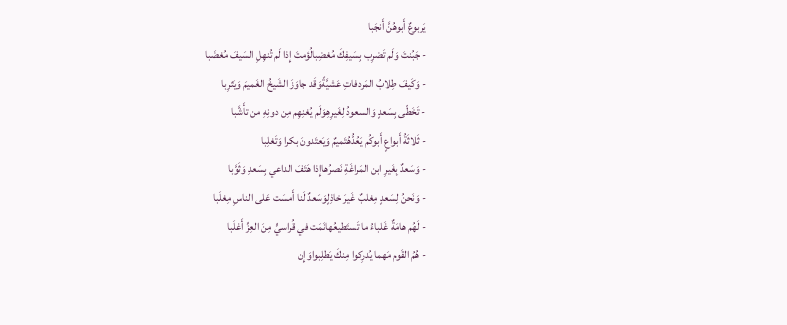يَربوعٌ أَبوهُنَّ أَنجَبا
- جَبُنتَ وَلَم تَضرِب بِسَيفِكَ مُغضِبالُؤمتَ إِذا لَم تُنهِلِ السَيفَ مُغضَبا
- وَكَيفَ طِلابُ المَردفاتِ عَشيَّةًوَقَد جاوَزَ الشَيخُ الغَميمَ وَيَثرِبا
- تَخَطّى بِسَعدٍ وَالسعودُ لِغَيرِهِوَلَم يُغنِهِم مِن دونِهِ من تأَشَّبا
- ثَلاثَةُ أَبواعٍ أَبوكُم يَعُدُّهُتَميمٌ وَيَعتَدونَ بكرا وَتَغلِبا
- وَسَعدٌ بِغَيرِ ابن المَراغَةِ نَصرُهاإِذا هَتَفَ الداعي بِسَعدِ وَثَوَّبا
- وَنَحنُ لِسَعدٍ مِغلبٌ غَيرَ خاذِلٍوَسَعدٌ لَنا أَمسَت عَلى الناسِ مِغلَبا
- لَهُم هامَةٌ غَلباءُ ما تَستَطيعُهانَمَت في قُراسيٍّ مِنَ العِزِّ أَغلَبا
- هُمُ القَوم مَهما يُدرِكوا مِنكَ يَطلِبواوَإِن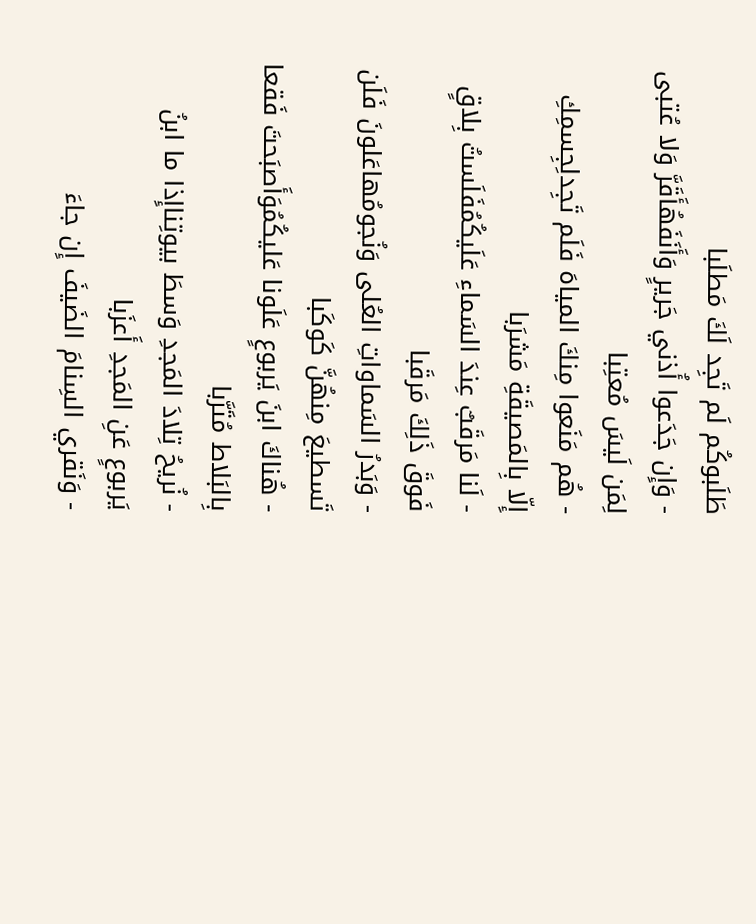طَلَبوكُم لَم تَجِد لَكَ مَطلَبا
- وَإِن جَدَعوا أُذني جَريرٍ وَأَنَفَهُأَقَرَّ وَلا عُتبى لِمَن لَيسَ مُعتِبا
- هُم مَنَعوا مِنكَ المياهَ فَلَم تَجِدلِجِسمِكِ إِلّا بِالمَصيقَةِ مَشرَبا
- لَنا مَرقَبٌ عِندَ السَماءِ عَلَيكُمُفَلَستُ بِلاقٍ فَوقَ ذَلِكَ مَرقَبا
- وَبَدرُ السَماواتِ العُلى وَنُجومُهاعَلونَ فَلَن تَسطيعَ مِنهُنَّ كَوكَبا
- هُناكَ ابنَ يَربوعٍ عَلَونا عَليكُمُوَأَصبَحتَ فَقعا بِالبَلاط مُتَرَّبا
- نُريحُ تِلادَ المَجدِ وَسطَ بيوتِناإِذا ما ابنُ يَربوعٍ عَنِ المَجدِ أَعزَبا
- وَنَقري السِنامَ الضَيفَ إِن جاءَ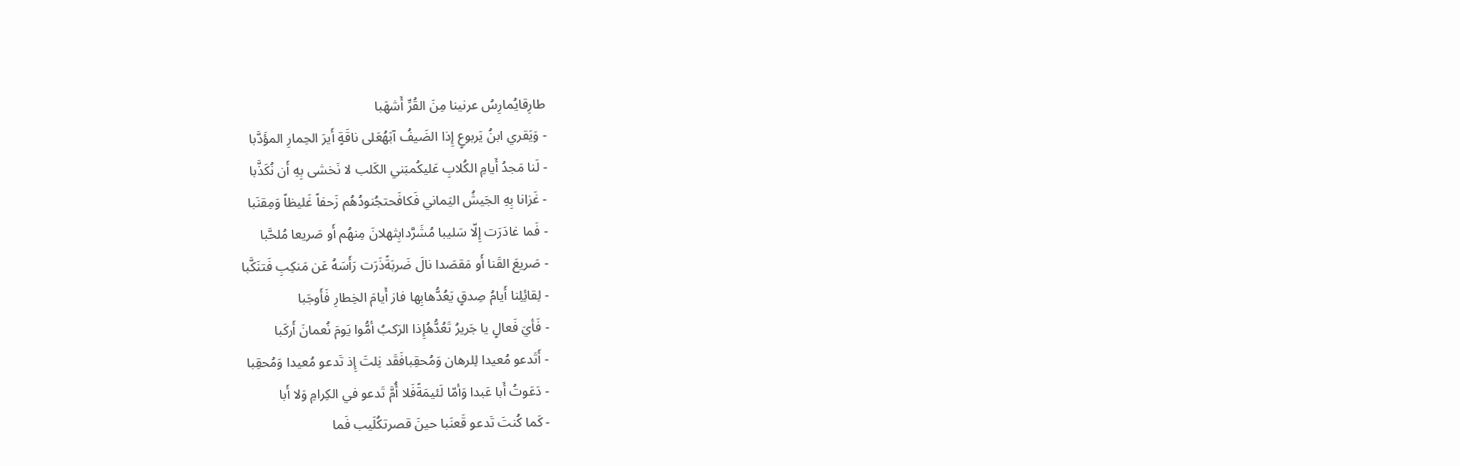طارِقايُمارِسُ عرنينا مِنَ القُرِّ أَشهَبا
- وَيَقري ابنُ يَربوعٍ إِذا الضَيفُ آبَهُعَلى ناقَةٍ أَيرَ الحِمارِ المؤَدَّبا
- لَنا مَجدُ أَيامِ الكُلابِ عَليكُمبَني الكَلب لا نَخشى بِهِ أَن نُكَذَّبا
- غَزانا بِهِ الجَيشُ اليَماني فَكافَحتجُنودُهُم زَحفاً غَليظاً وَمِقنَبا
- فَما غادَرَت إِلّا سَليبا مُشَرَّدابِثهلانَ مِنهُم أَو صَريعا مُلحَّبا
- صَريعَ القَنا أَو مَقصَدا نالَ ضَربَةًذَرَت رَأَسَهُ عَن مَنكِبِ فَتنَكَّبا
- لِقائِلِنا أَيامُ صِدقٍ يَعُدُّهابِها فاز أَيامَ الخِطارِ فَأَوجَبا
- فَأيَ فَعالٍ يا جَريرُ تَعُدُّهُإِذا الرَكبُ أمُّوا يَومَ نُعمانَ أَركَبا
- أَتَدعو مُعيدا لِلرهان وَمُحقِبافَقَد نِلتَ إِذ تَدعو مُعيدا وَمُحقِبا
- دَعَوتُ أَبا عَبدا وَأمّا لَئيمَةًفَلا أُمَّ تَدعو في الكِرامِ وَلا أَبا
- كَما كُنتَ تَدعو قَعنَبا حينَ قصرتكُلَيب فَما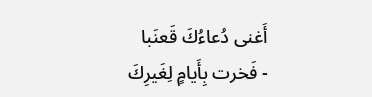أَغنى دُعاءُكَ قَعنَبا
- فَخرت بِأَيامٍ لِغَيرِكَ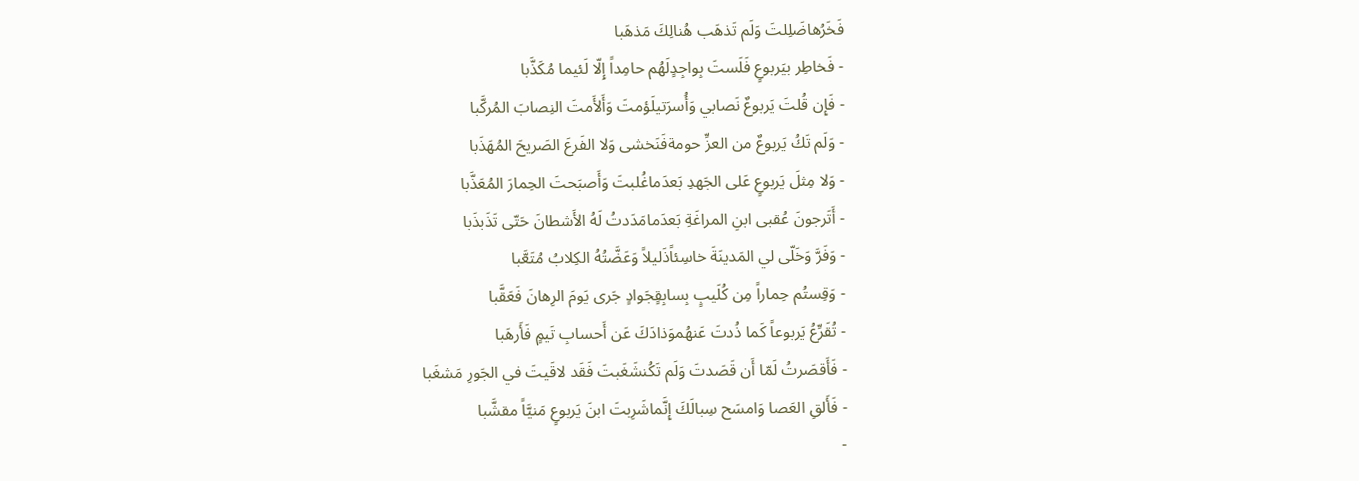فَخَرُهاضَلِلتَ وَلَم تَذهَب هُنالِكَ مَذهَبا
- فَخاطِر بيَربوعٍ فَلَستَ بِواجِدٍلَهُم حامِداً إِلّا لَئيما مُكَذَّبا
- فَإِن قُلتَ يَربوعٌ نَصابي وَأُسرَتيلَؤمتَ وَأَلأَمتَ النِصابَ المُركَّبا
- وَلَم تَكُ يَربوعٌ من العزِّ حومةفَنَخشى وَلا الفَرعَ الصَريحَ المُهَذَبا
- وَلا مِثلَ يَربوعٍ عَلى الجَهدِ بَعدَماغُلبتَ وَأَصبَحتَ الحِمارَ المُعَذَّبا
- أَتَرجونَ عُقبى ابنِ المراغَةِ بَعدَمامَدَدتُ لَهُ الأَشطانَ حَتّى تَذَبذَبا
- وَفَرَّ وَخَلّى لي المَدينَةَ خاسِئاًذَليلاً وَعَضَّتُهُ الكِلابُ مُتَعَّبا
- وَقِستُم حِماراً مِن كُلَيبٍ بِسابِقٍجَوادٍ جَرى يَومَ الرِهانَ فَعَقَّبا
- تُقَرِّعُ يَربوعاً كَما ذُدتَ عَنهُموَذادَكَ عَن أَحسابِ تَيمٍ فَأَرهَبا
- فَأَقصَرتُ لَمّا أَن قَصَدتَ وَلَم تَكُنشَغَبتَ فَقَد لاقَيتَ في الجَورِ مَشغَبا
- فَأَلقِ العَصا وَامسَح سِبالَكَ إِنَّماشَرِبتَ ابنَ يَربوعٍ مَنيَّاً مقشَّبا
-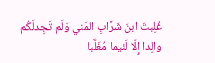غُلِبتَ ابنَ شَرَّابِ المَني وَلَم تَجِدلَكُم والِدا إِلّا لَئيما مُغَلَّبا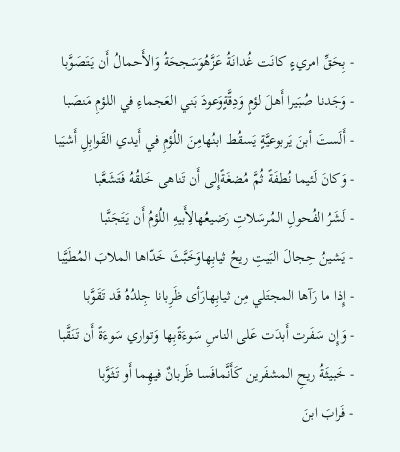- بِحَقِّ امريءٍ كانَت غُدانَةُ عَزَّهُوَسَجحَةُ وَالأَحمالُ أَن يَتَصَوَّبا
- وَجَدنا صُبَيرا أَهلَ لؤمٍ وَدِقَّةٍوَعودَ بَني العَجماءِ في اللؤمِ مَنصَبا
- أَلَستَ أبنَ يَربوعيَّةٍ يَسقُط ابنُهامِنَ اللُؤمِ في أَيدي القَوابِلِ أَشيَبا
- وَكانَ لَئيما نُطفَةً ثُمَّ مُضغَةًإِلى أَن تَناهى خَلقُهُ فَتَشَعَّبا
- لَشَرُ الفُحولِ المُرسَلاتِ رَضيعُهالِأَبيهِ اللُؤمُ أَن يَتَجَنَّبا
- يَشينُ حِجالَ البَيتِ ريحُ ثيابِهاوَخَبَّثَ خَدّاها الملابَ المُطَيَّبا
- إِذا ما رَآها المجتَلي مِن ثيابِهارَأى ظَرِبانا جِلدُهُ قَد تَقَوَّبا
- وَإِن سَفَرت أَبدَت عَلى الناسِ سَوءَةًبِها وَتواري سَوءَةً أَن تَنَقَّبا
- خَبيثَةُ ريحِ المشفَرين كَأَنَّمافَسا ظَربانٌ فيهِما أَو تَثَوَّبا
- فَرابَ ابنَ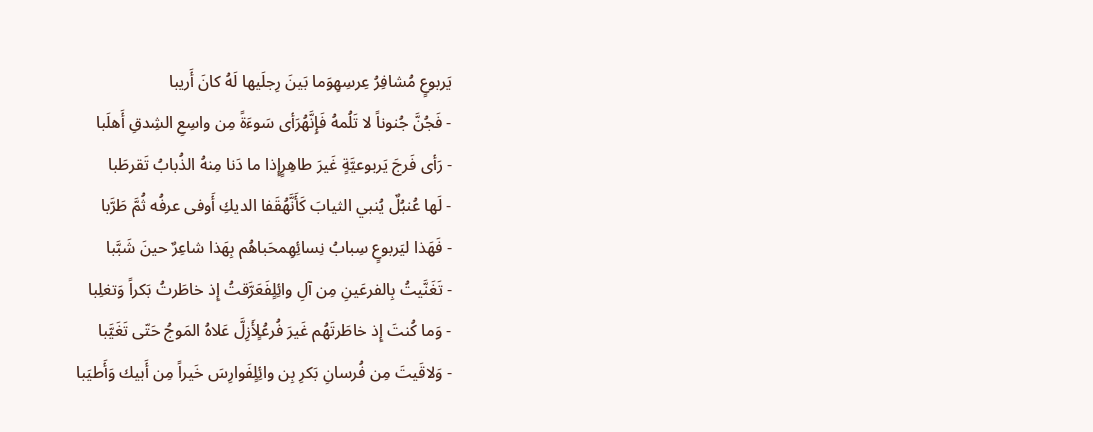يَربوعٍ مُشافِرُ عِرسِهِوَما بَينَ رِجلَيها لَهُ كانَ أَريبا
- فَجُنَّ جُنوناً لا تَلُمهُ فَإِنَّهُرَأى سَوءَةً مِن واسِعِ الشِدقِ أَهلَبا
- رَأى فَرجَ يَربوعيَّةٍ غَيرَ طاهِرٍإِذا ما دَنا مِنهُ الذُبابُ تَقرطَبا
- لَها عُنبُلٌ يُنبي الثيابَ كَأَنَّهُقَفا الديكِ أَوفى عرفُه ثُمَّ طَرَّبا
- فَهَذا ليَربوعٍ سِبابُ نِسائِهِمحَباهُم بِهَذا شاعِرٌ حينَ شَبَّبا
- تَغَنَّيتُ بِالفرعَينِ مِن آلِ وائِلٍفَعَرَّقتُ إِذ خاطَرتُ بَكراً وَتغلِبا
- وَما كُنتَ إِذ خاطَرتَهُم غَيرَ فُرعُلٍأَزِلَّ عَلاهُ المَوجُ حَتّى تَغَيَّبا
- وَلاقَيتَ مِن فُرسانِ بَكرِ بِن وائِلٍفَوارِسَ خَيراً مِن أَبيك وَأَطيَبا